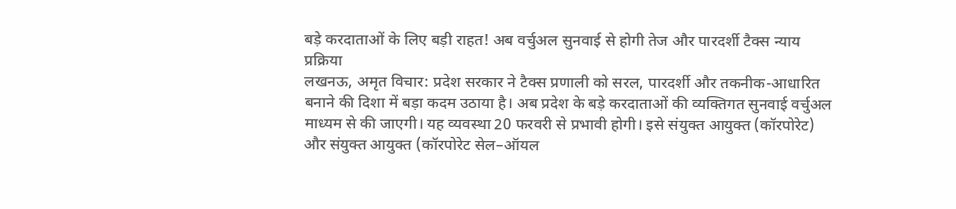बड़े करदाताओं के लिए बड़ी राहत! अब वर्चुअल सुनवाई से होगी तेज और पारदर्शी टैक्स न्याय प्रक्रिया
लखनऊ, अमृत विचार: प्रदेश सरकार ने टैक्स प्रणाली को सरल, पारदर्शी और तकनीक-आधारित बनाने की दिशा में बड़ा कदम उठाया है। अब प्रदेश के बड़े करदाताओं की व्यक्तिगत सुनवाई वर्चुअल माध्यम से की जाएगी। यह व्यवस्था 20 फरवरी से प्रभावी होगी। इसे संयुक्त आयुक्त (कॉरपोरेट) और संयुक्त आयुक्त (कॉरपोरेट सेल–ऑयल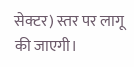सेक्टर) स्तर पर लागू की जाएगी।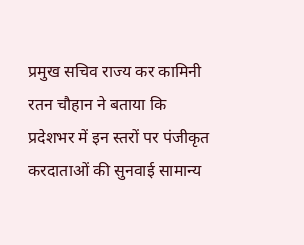प्रमुख सचिव राज्य कर कामिनी रतन चौहान ने बताया कि प्रदेशभर में इन स्तरों पर पंजीकृत करदाताओं की सुनवाई सामान्य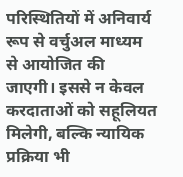परिस्थितियों में अनिवार्य रूप से वर्चुअल माध्यम से आयोजित की जाएगी। इससे न केवल करदाताओं को सहूलियत मिलेगी, बल्कि न्यायिक प्रक्रिया भी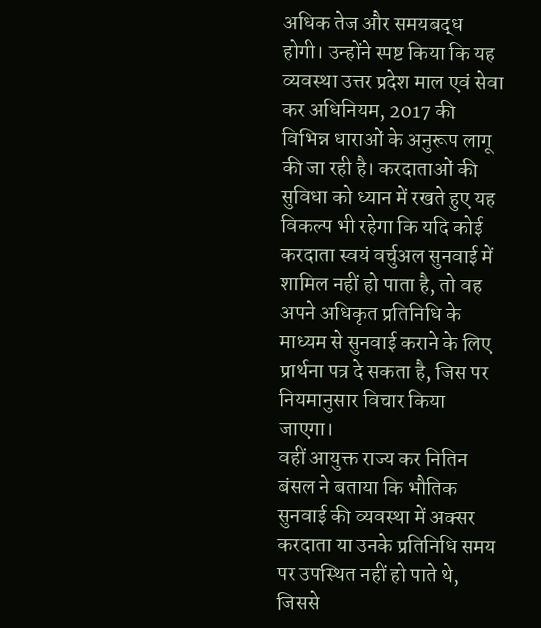अधिक तेज और समयबद्ध होगी। उन्होंने स्पष्ट किया कि यह व्यवस्था उत्तर प्रदेश माल एवं सेवा कर अधिनियम, 2017 की विभिन्न धाराओं के अनुरूप लागू की जा रही है। करदाताओं की सुविधा को ध्यान में रखते हुए यह विकल्प भी रहेगा कि यदि कोई करदाता स्वयं वर्चुअल सुनवाई में शामिल नहीं हो पाता है, तो वह अपने अधिकृत प्रतिनिधि के माध्यम से सुनवाई कराने के लिए प्रार्थना पत्र दे सकता है, जिस पर नियमानुसार विचार किया जाएगा।
वहीं आयुक्त राज्य कर नितिन बंसल ने बताया कि भौतिक सुनवाई की व्यवस्था में अक्सर करदाता या उनके प्रतिनिधि समय पर उपस्थित नहीं हो पाते थे, जिससे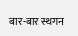बार-बार स्थगन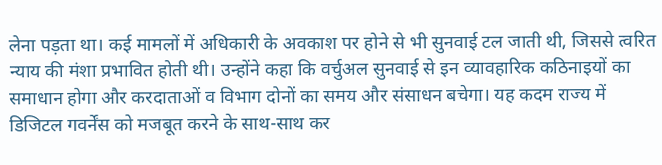लेना पड़ता था। कई मामलों में अधिकारी के अवकाश पर होने से भी सुनवाई टल जाती थी, जिससे त्वरित न्याय की मंशा प्रभावित होती थी। उन्होंने कहा कि वर्चुअल सुनवाई से इन व्यावहारिक कठिनाइयों का समाधान होगा और करदाताओं व विभाग दोनों का समय और संसाधन बचेगा। यह कदम राज्य में डिजिटल गवर्नेंस को मजबूत करने के साथ-साथ कर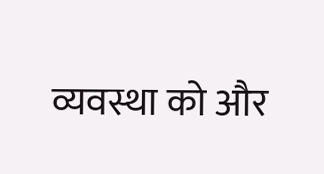व्यवस्था को और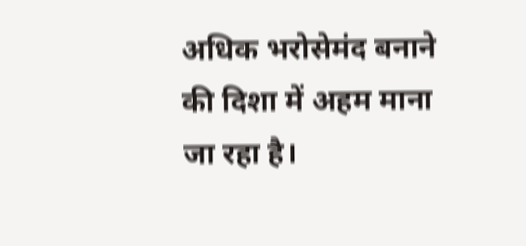अधिक भरोसेमंद बनाने की दिशा में अहम माना जा रहा है।